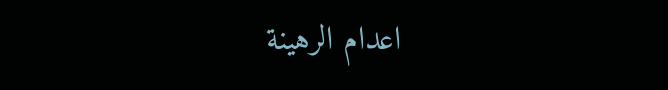اعدام الرهينة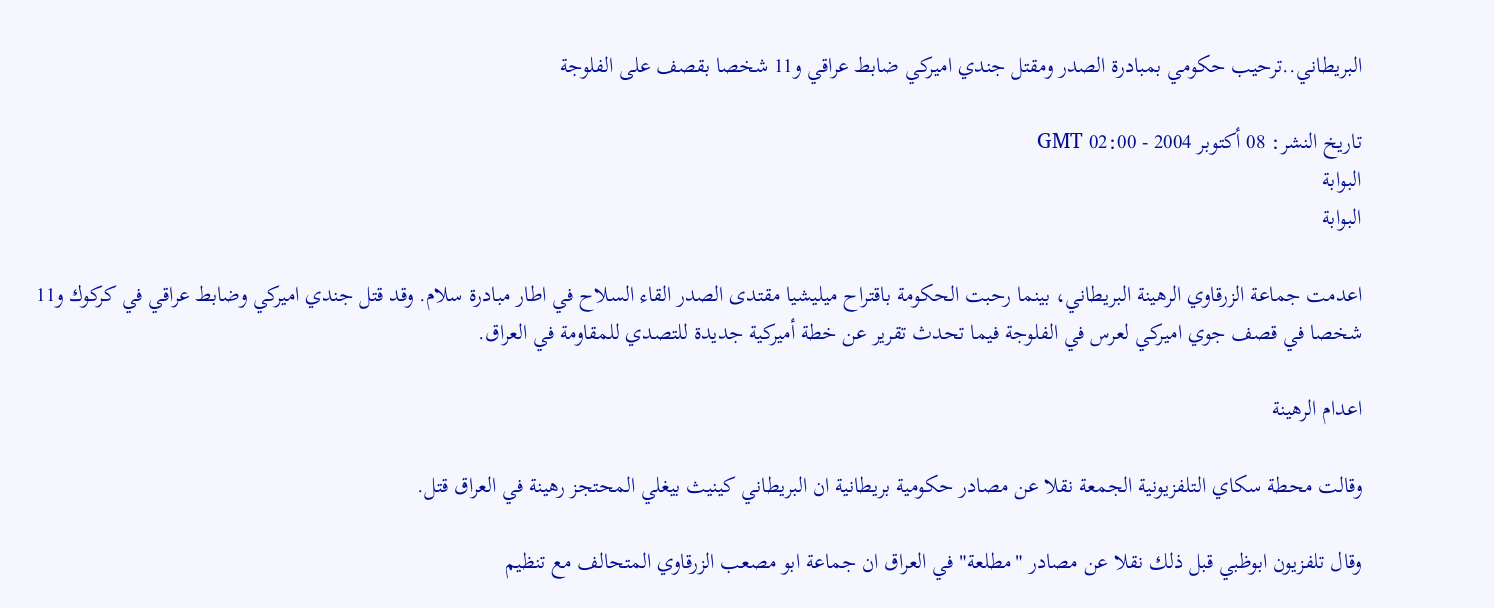البريطاني..ترحيب حكومي بمبادرة الصدر ومقتل جندي اميركي ضابط عراقي و11 شخصا بقصف على الفلوجة

تاريخ النشر: 08 أكتوبر 2004 - 02:00 GMT
البوابة
البوابة

اعدمت جماعة الزرقاوي الرهينة البريطاني، بينما رحبت الحكومة باقتراح ميليشيا مقتدى الصدر القاء السلاح في اطار مبادرة سلام. وقد قتل جندي اميركي وضابط عراقي في كركوك و11 شخصا في قصف جوي اميركي لعرس في الفلوجة فيما تحدث تقرير عن خطة أميركية جديدة للتصدي للمقاومة في العراق.

اعدام الرهينة

وقالت محطة سكاي التلفزيونية الجمعة نقلا عن مصادر حكومية بريطانية ان البريطاني كينيث بيغلي المحتجز رهينة في العراق قتل.

وقال تلفزيون ابوظبي قبل ذلك نقلا عن مصادر "مطلعة" في العراق ان جماعة ابو مصعب الزرقاوي المتحالف مع تنظيم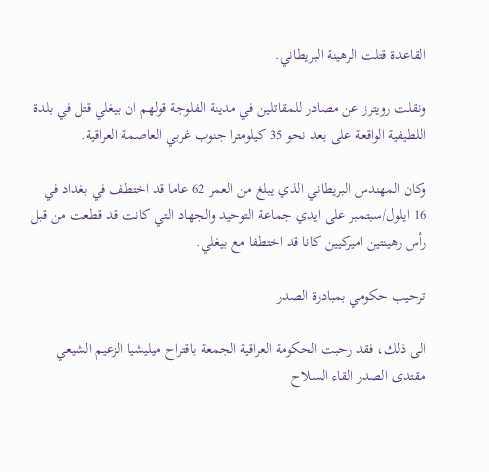القاعدة قتلت الرهينة البريطاني.

ونقلت رويترز عن مصادر للمقاتلين في مدينة الفلوجة قولهم ان بيغلي قتل في بلدة اللطيفية الواقعة على بعد نحو 35 كيلومترا جنوب غربي العاصمة العراقية.

وكان المهندس البريطاني الذي يبلغ من العمر 62 عاما قد اختطف في بغداد في 16 ايلول/سبتمبر على ايدي جماعة التوحيد والجهاد التي كانت قد قطعت من قبل رأس رهينتين اميركيين كانا قد اختطفا مع بيغلي.

ترحيب حكومي بمبادرة الصدر

الى ذلك، فقد رحبت الحكومة العراقية الجمعة باقتراح ميليشيا الزعيم الشيعي مقتدى الصدر القاء السلاح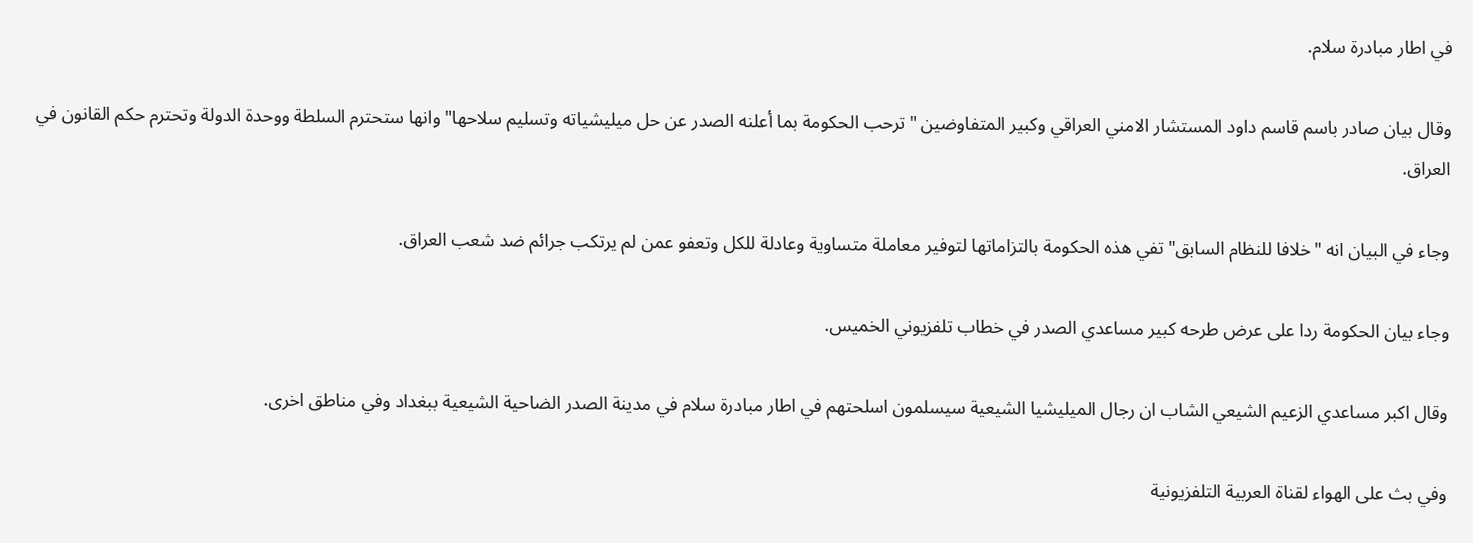في اطار مبادرة سلام.

وقال بيان صادر باسم قاسم داود المستشار الامني العراقي وكبير المتفاوضين "ترحب الحكومة بما أعلنه الصدر عن حل ميليشياته وتسليم سلاحها" وانها ستحترم السلطة ووحدة الدولة وتحترم حكم القانون في العراق.

وجاء في البيان انه "خلافا للنظام السابق" تفي هذه الحكومة بالتزاماتها لتوفير معاملة متساوية وعادلة للكل وتعفو عمن لم يرتكب جرائم ضد شعب العراق.

وجاء بيان الحكومة ردا على عرض طرحه كبير مساعدي الصدر في خطاب تلفزيوني الخميس.

وقال اكبر مساعدي الزعيم الشيعي الشاب ان رجال الميليشيا الشيعية سيسلمون اسلحتهم في اطار مبادرة سلام في مدينة الصدر الضاحية الشيعية ببغداد وفي مناطق اخرى.

وفي بث على الهواء لقناة العربية التلفزيونية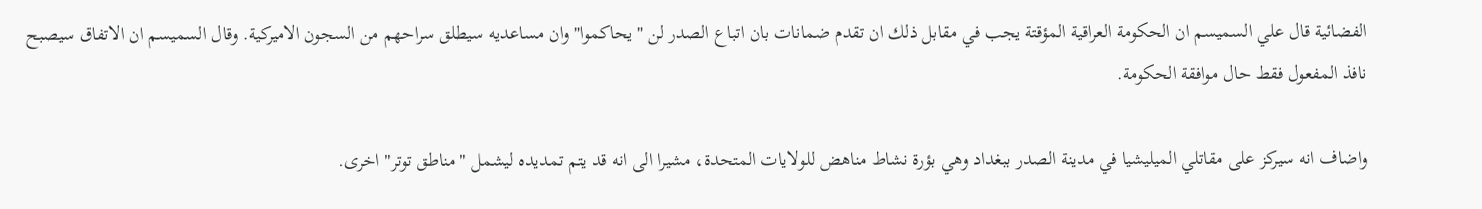الفضائية قال علي السميسم ان الحكومة العراقية المؤقتة يجب في مقابل ذلك ان تقدم ضمانات بان اتباع الصدر لن "يحاكموا" وان مساعديه سيطلق سراحهم من السجون الاميركية. وقال السميسم ان الاتفاق سيصبح نافذ المفعول فقط حال موافقة الحكومة.

واضاف انه سيركز على مقاتلي الميليشيا في مدينة الصدر ببغداد وهي بؤرة نشاط مناهض للولايات المتحدة، مشيرا الى انه قد يتم تمديده ليشمل "مناطق توتر" اخرى.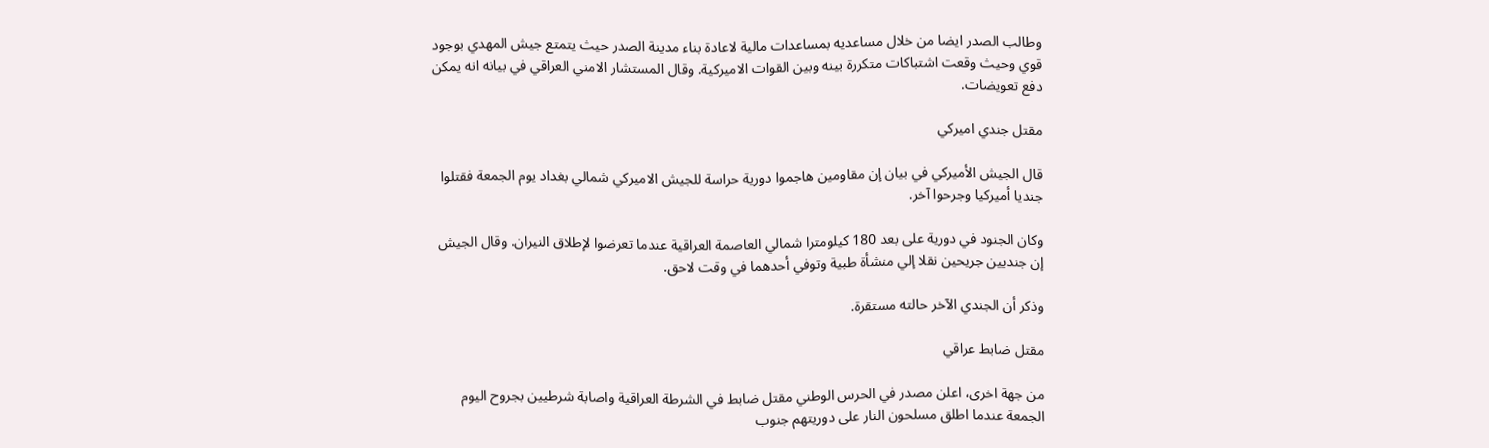وطالب الصدر ايضا من خلال مساعديه بمساعدات مالية لاعادة بناء مدينة الصدر حيث يتمتع جيش المهدي بوجود قوي وحيث وقعت اشتباكات متكررة بينه وبين القوات الاميركية. وقال المستشار الامني العراقي في بيانه انه يمكن دفع تعويضات.

مقتل جندي اميركي

قال الجيش الأميركي في بيان إن مقاومين هاجموا دورية حراسة للجيش الاميركي شمالي بغداد يوم الجمعة فقتلوا جنديا أميركيا وجرحوا آخر.

وكان الجنود في دورية على بعد 180 كيلومترا شمالي العاصمة العراقية عندما تعرضوا لإطلاق النيران. وقال الجيش إن جنديين جريحين نقلا إلي منشأة طبية وتوفي أحدهما في وقت لاحق.

وذكر أن الجندي الآخر حالته مستقرة.

مقتل ضابط عراقي

من جهة اخرى، اعلن مصدر في الحرس الوطني مقتل ضابط في الشرطة العراقية واصابة شرطيين بجروح اليوم الجمعة عندما اطلق مسلحون النار على دوريتهم جنوب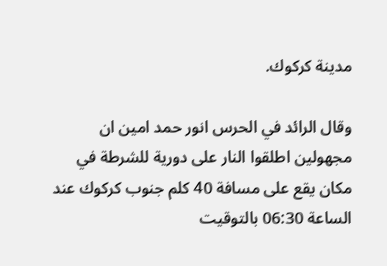مدينة كركوك.

وقال الرائد في الحرس انور حمد امين ان مجهولين اطلقوا النار على دورية للشرطة في مكان يقع على مسافة 40 كلم جنوب كركوك عند الساعة 06:30 بالتوقيت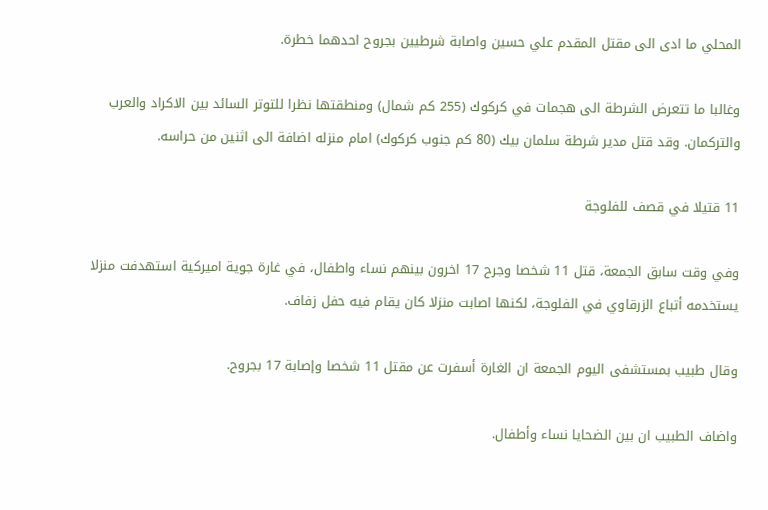المحلي ما ادى الى مقتل المقدم علي حسين واصابة شرطيين بجروح احدهما خطرة.

وغالبا ما تتعرض الشرطة الى هجمات في كركوك (255 كم شمال) ومنطقتها نظرا للتوتر السائد بين الاكراد والعرب والتركمان. وقد قتل مدير شرطة سلمان بيك (80 كم جنوب كركوك) امام منزله اضافة الى اثنين من حراسه.

11 قتيلا في قصف للفلوجة

وفي وقت سابق الجمعة، قتل 11 شخصا وجرح 17 اخرون بينهم نساء واطفال، في غارة جوية اميركية استهدفت منزلا يستخدمه أتباع الزرقاوي في الفلوجة، لكنها اصابت منزلا كان يقام فيه حفل زفاف.

وقال طبيب بمستشفى اليوم الجمعة ان الغارة أسفرت عن مقتل 11 شخصا وإصابة 17 بجروح.

واضاف الطبيب ان بين الضحايا نساء وأطفال.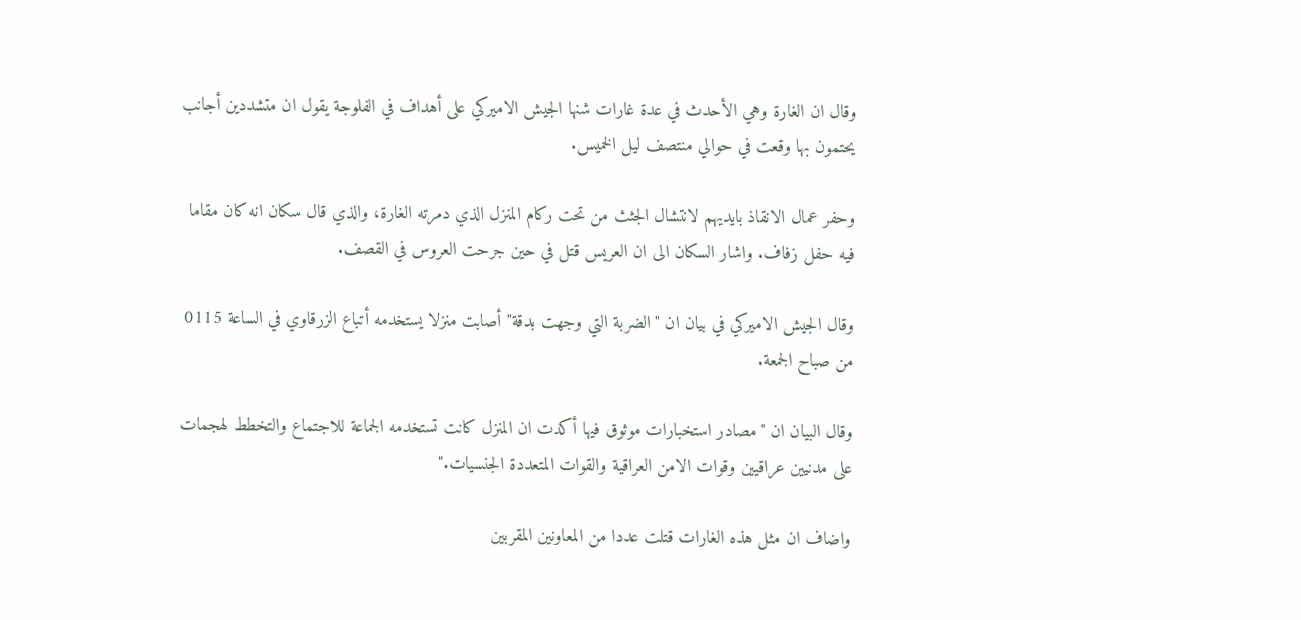وقال ان الغارة وهي الأحدث في عدة غارات شنها الجيش الاميركي على أهداف في الفلوجة يقول ان متشددين أجانب يحتمون بها وقعت في حوالي منتصف ليل الخميس.

وحفر عمال الانقاذ بايديهم لانتشال الجثث من تحت ركام المنزل الذي دمرته الغارة، والذي قال سكان انه كان مقاما فيه حفل زفاف. واشار السكان الى ان العريس قتل في حين جرحت العروس في القصف.

وقال الجيش الاميركي في بيان ان "الضربة التي وجهت بدقة" أصابت منزلا يستخدمه أتباع الزرقاوي في الساعة 0115 من صباح الجمعة.

وقال البيان ان "مصادر استخبارات موثوق فيها أكدت ان المنزل كانت تستخدمه الجماعة للاجتماع والتخطط لهجمات على مدنيين عراقيين وقوات الامن العراقية والقوات المتعددة الجنسيات."

واضاف ان مثل هذه الغارات قتلت عددا من المعاونين المقربين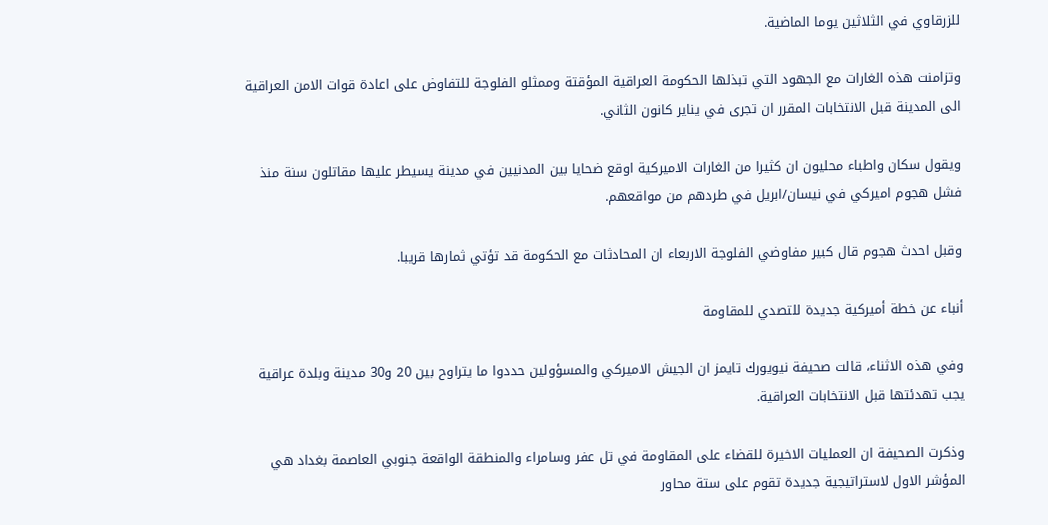للزرقاوي في الثلاثين يوما الماضية.

وتزامنت هذه الغارات مع الجهود التي تبذلها الحكومة العراقية المؤقتة وممثلو الفلوجة للتفاوض على اعادة قوات الامن العراقية الى المدينة قبل الانتخابات المقرر ان تجرى في يناير كانون الثاني.

ويقول سكان واطباء محليون ان كثيرا من الغارات الاميركية اوقع ضحايا بين المدنيين في مدينة يسيطر عليها مقاتلون سنة منذ فشل هجوم اميركي في نيسان/ابريل في طردهم من مواقعهم.

وقبل احدث هجوم قال كبير مفاوضي الفلوجة الاربعاء ان المحادثات مع الحكومة قد تؤتي ثمارها قريبا.

أنباء عن خطة أميركية جديدة للتصدي للمقاومة

وفي هذه الاثناء، قالت صحيفة نيويورك تايمز ان الجيش الاميركي والمسؤولين حددوا ما يتراوح بين 20 و30 مدينة وبلدة عراقية يجب تهدئتها قبل الانتخابات العراقية.

وذكرت الصحيفة ان العمليات الاخيرة للقضاء على المقاومة في تل عفر وسامراء والمنطقة الواقعة جنوبي العاصمة بغداد هي المؤشر الاول لاستراتيجية جديدة تقوم على ستة محاور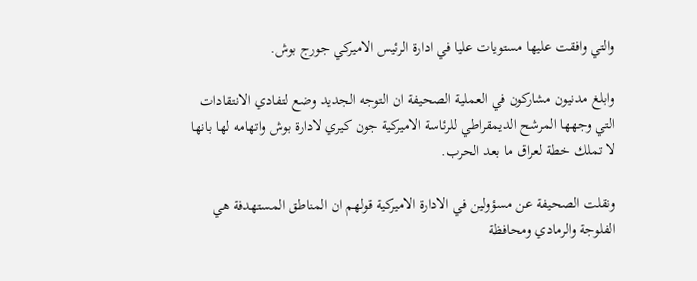والتي وافقت عليها مستويات عليا في ادارة الرئيس الاميركي جورج بوش.

وابلغ مدنيون مشاركون في العملية الصحيفة ان التوجه الجديد وضع لتفادي الانتقادات التي وجهها المرشح الديمقراطي للرئاسة الاميركية جون كيري لادارة بوش واتهامه لها بانها لا تملك خطة لعراق ما بعد الحرب.

ونقلت الصحيفة عن مسؤولين في الادارة الاميركية قولهم ان المناطق المستهدفة هي الفلوجة والرمادي ومحافظة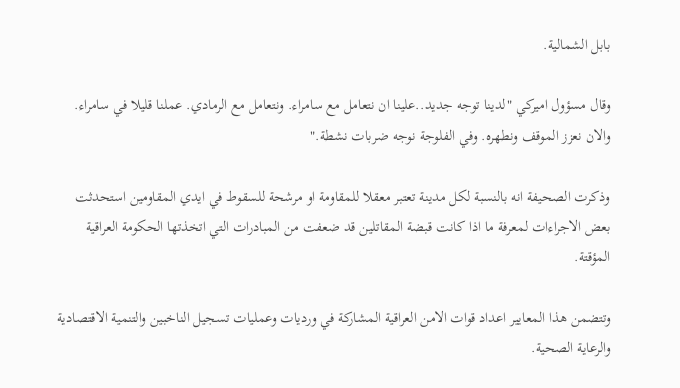بابل الشمالية.

وقال مسؤول اميركي "لدينا توجه جديد..علينا ان نتعامل مع سامراء. ونتعامل مع الرمادي. عملنا قليلا في سامراء. والان نعزز الموقف ونطهره. وفي الفلوجة نوجه ضربات نشطة."

وذكرت الصحيفة انه بالنسبة لكل مدينة تعتبر معقلا للمقاومة او مرشحة للسقوط في ايدي المقاومين استحدثت بعض الاجراءات لمعرفة ما اذا كانت قبضة المقاتلين قد ضعفت من المبادرات التي اتخذتها الحكومة العراقية المؤقتة.

وتتضمن هذا المعايير اعداد قوات الامن العراقية المشاركة في ورديات وعمليات تسجيل الناخبين والتنمية الاقتصادية والرعاية الصحية.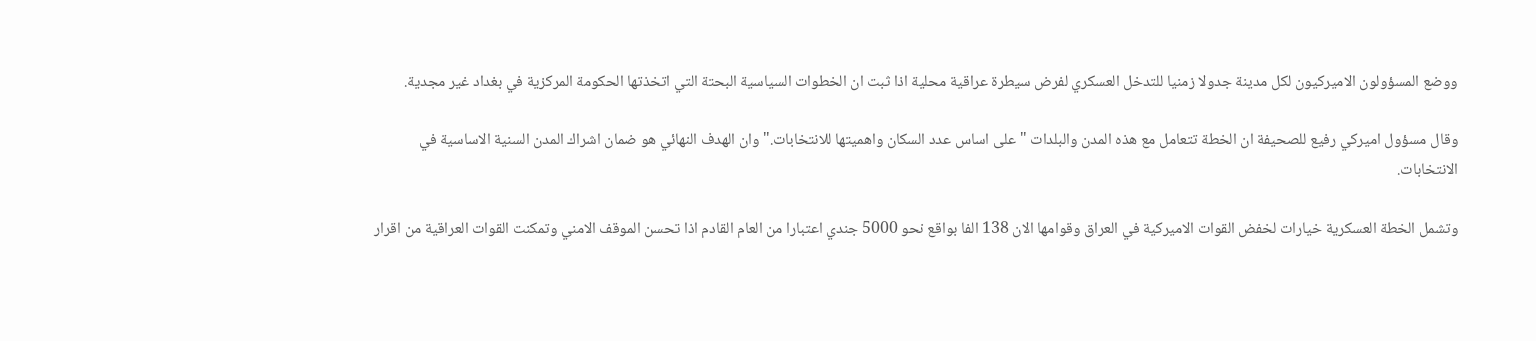ووضع المسؤولون الاميركيون لكل مدينة جدولا زمنيا للتدخل العسكري لفرض سيطرة عراقية محلية اذا ثبت ان الخطوات السياسية البحتة التي اتخذتها الحكومة المركزية في بغداد غير مجدية.

وقال مسؤول اميركي رفيع للصحيفة ان الخطة تتعامل مع هذه المدن والبلدات "على اساس عدد السكان واهميتها للانتخابات." وان الهدف النهائي هو ضمان اشراك المدن السنية الاساسية في الانتخابات.

وتشمل الخطة العسكرية خيارات لخفض القوات الاميركية في العراق وقوامها الان 138 الفا بواقع نحو 5000 جندي اعتبارا من العام القادم اذا تحسن الموقف الامني وتمكنت القوات العراقية من اقرار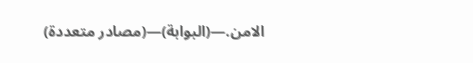الامن.—(البوابة)—(مصادر متعددة)